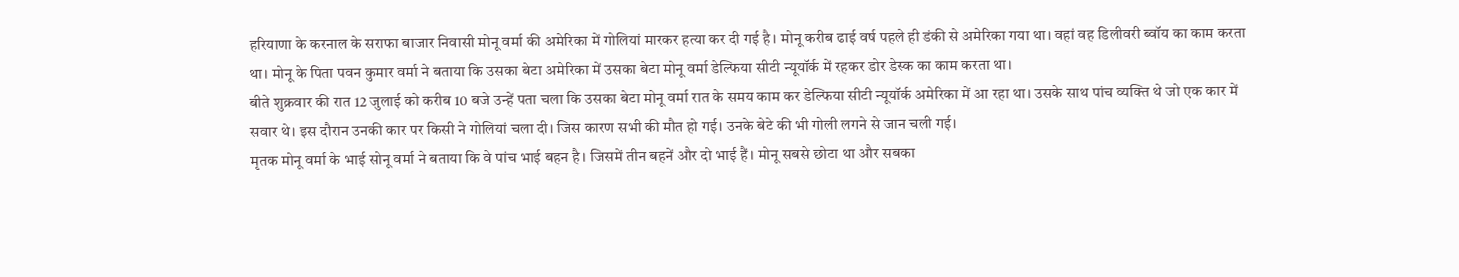हरियाणा के करनाल के सराफा बाजार निवासी मोनू वर्मा की अमेरिका में गोलियां मारकर हत्या कर दी गई है। मोनू करीब ढाई वर्ष पहले ही डंकी से अमेरिका गया था। वहां वह डिलीवरी ब्वॉय का काम करता था। मोनू के पिता पवन कुमार वर्मा ने बताया कि उसका बेटा अमेरिका में उसका बेटा मोनू वर्मा डेल्फिया सीटी न्यूयॉर्क में रहकर डोर डेस्क का काम करता था।
बीते शुक्रवार की रात 12 जुलाई को करीब 10 बजे उन्हें पता चला कि उसका बेटा मोनू वर्मा रात के समय काम कर डेल्फिया सीटी न्यूयॉर्क अमेरिका में आ रहा था। उसके साथ पांच व्यक्ति थे जो एक कार में सवार थे। इस दौरान उनकी कार पर किसी ने गोलियां चला दी। जिस कारण सभी की मौत हो गई। उनके बेटे की भी गोली लगने से जान चली गई।
मृतक मोनू वर्मा के भाई सोनू वर्मा ने बताया कि वे पांच भाई बहन है। जिसमें तीन बहनें और दो भाई हैं। मोनू सबसे छोटा था और सबका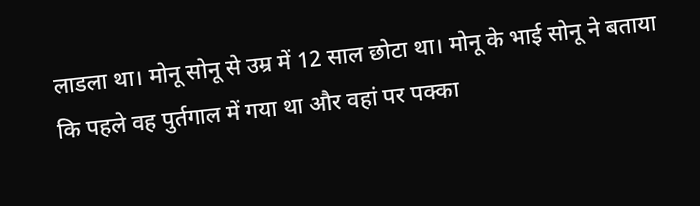लाडला था। मोनू सोनू से उम्र में 12 साल छोटा था। मोनू के भाई सोनू ने बताया कि पहले वह पुर्तगाल में गया था और वहां पर पक्का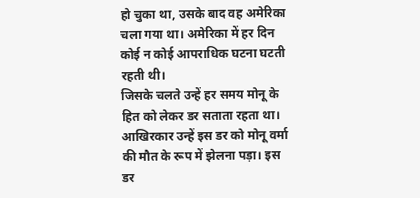हो चुका था, उसके बाद वह अमेरिका चला गया था। अमेरिका में हर दिन कोई न कोई आपराधिक घटना घटती रहती थी।
जिसके चलते उन्हें हर समय मोनू के हित को लेकर डर सताता रहता था। आखिरकार उन्हें इस डर को मोनू वर्मा की मौत के रूप में झेलना पड़ा। इस डर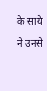के साये ने उनसे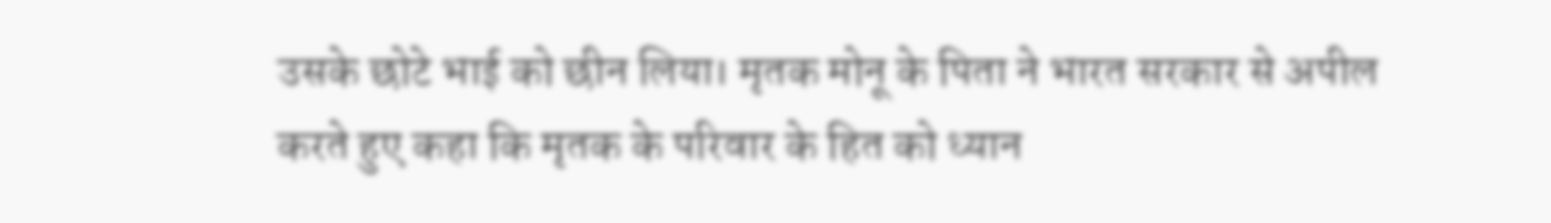उसके छोटे भाई को छीन लिया। मृतक मोनू के पिता ने भारत सरकार से अपील करते हुए कहा कि मृतक के परिवार के हित को ध्यान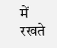में रखते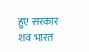हुए सरकार शव भारत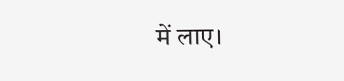में लाए।